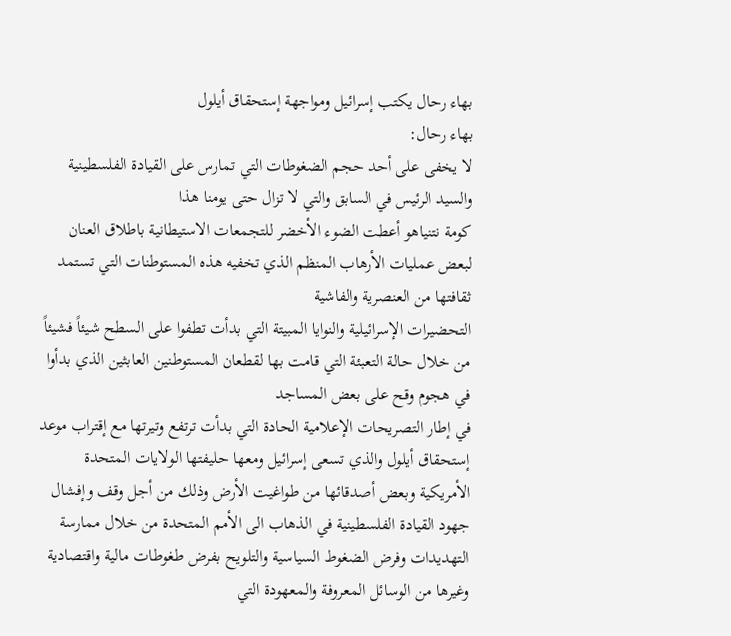بهاء رحال يكتب إسرائيل ومواجهة إستحقاق أيلول
بهاء رحال:
لا يخفى على أحد حجم الضغوطات التي تمارس على القيادة الفلسطينية والسيد الرئيس في السابق والتي لا تزال حتى يومنا هذا
كومة نتنياهو أعطت الضوء الأخضر للتجمعات الاستيطانية باطلاق العنان لبعض عمليات الأرهاب المنظم الذي تخفيه هذه المستوطنات التي تستمد ثقافتها من العنصرية والفاشية
التحضيرات الإسرائيلية والنوايا المبيتة التي بدأت تطفوا على السطح شيئاً فشيئاً من خلال حالة التعبئة التي قامت بها لقطعان المستوطنين العابثين الذي بدأوا في هجوم وقح على بعض المساجد
في إطار التصريحات الإعلامية الحادة التي بدأت ترتفع وتيرتها مع إقتراب موعد إستحقاق أيلول والذي تسعى إسرائيل ومعها حليفتها الولايات المتحدة الأمريكية وبعض أصدقائها من طواغيت الأرض وذلك من أجل وقف وإفشال جهود القيادة الفلسطينية في الذهاب الى الأمم المتحدة من خلال ممارسة التهديدات وفرض الضغوط السياسية والتلويح بفرض طغوطات مالية واقتصادية وغيرها من الوسائل المعروفة والمعهودة التي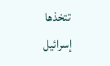تتخذها إسرائيل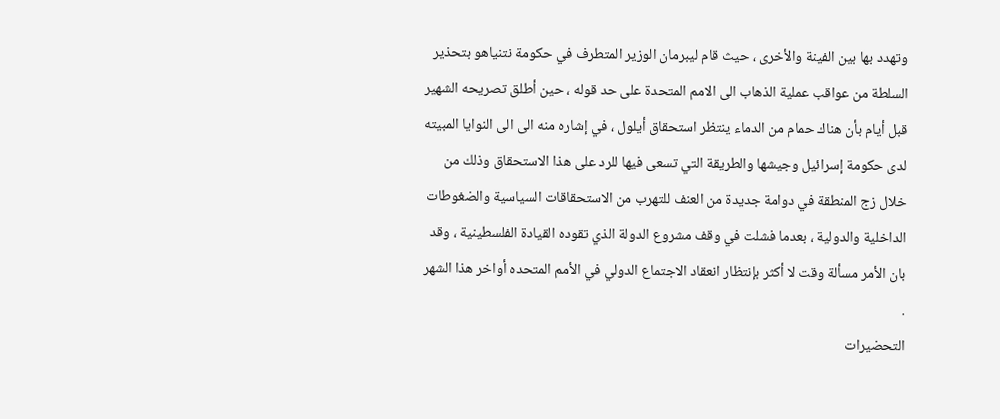وتهدد بها بين الفينة والأخرى ، حيث قام ليبرمان الوزير المتطرف في حكومة نتنياهو بتحذير السلطة من عواقب عملية الذهاب الى الامم المتحدة على حد قوله ، حين أطلق تصريحه الشهير قبل أيام بأن هناك حمام من الدماء ينتظر استحقاق أيلول ، في إشاره منه الى الى النوايا المبيته لدى حكومة إسرائيل وجيشها والطريقة التي تسعى فيها للرد على هذا الاستحقاق وذلك من خلال زج المنطقة في دوامة جديدة من العنف للتهرب من الاستحقاقات السياسية والضغوطات الداخلية والدولية ، بعدما فشلت في وقف مشروع الدولة الذي تقوده القيادة الفلسطينية ، وقد بان الأمر مسألة وقت لا أكثر بإنتظار انعقاد الاجتماع الدولي في الأمم المتحده أواخر هذا الشهر .
التحضيرات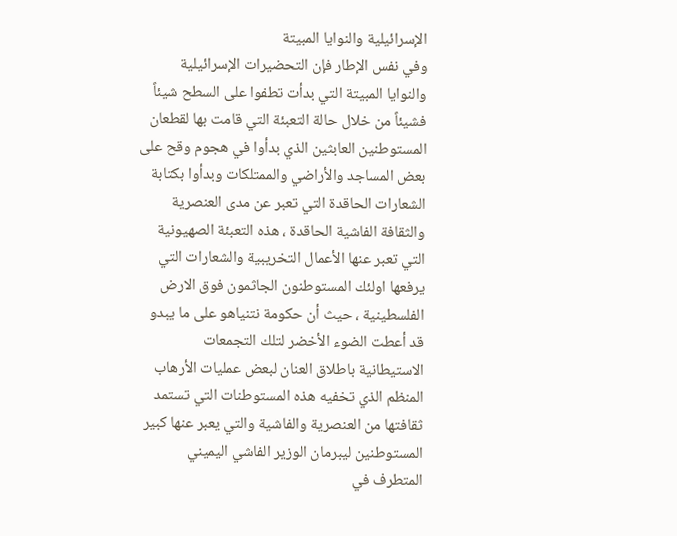الإسرائيلية والنوايا المبيتة
وفي نفس الإطار فإن التحضيرات الإسرائيلية والنوايا المبيتة التي بدأت تطفوا على السطح شيئاً فشيئاً من خلال حالة التعبئة التي قامت بها لقطعان المستوطنين العابثين الذي بدأوا في هجوم وقح على بعض المساجد والأراضي والممتلكات وبدأوا بكتابة الشعارات الحاقدة التي تعبر عن مدى العنصرية والثقافة الفاشية الحاقدة ، هذه التعبئة الصهيونية التي تعبر عنها الأعمال التخريبية والشعارات التي يرفعها اولئك المستوطنون الجاثمون فوق الارض الفلسطينية ، حيث أن حكومة نتنياهو على ما يبدو قد أعطت الضوء الأخضر لتلك التجمعات الاستيطانية باطلاق العنان لبعض عمليات الأرهاب المنظم الذي تخفيه هذه المستوطنات التي تستمد ثقافتها من العنصرية والفاشية والتي يعبر عنها كبير المستوطنين ليبرمان الوزير الفاشي اليميني المتطرف في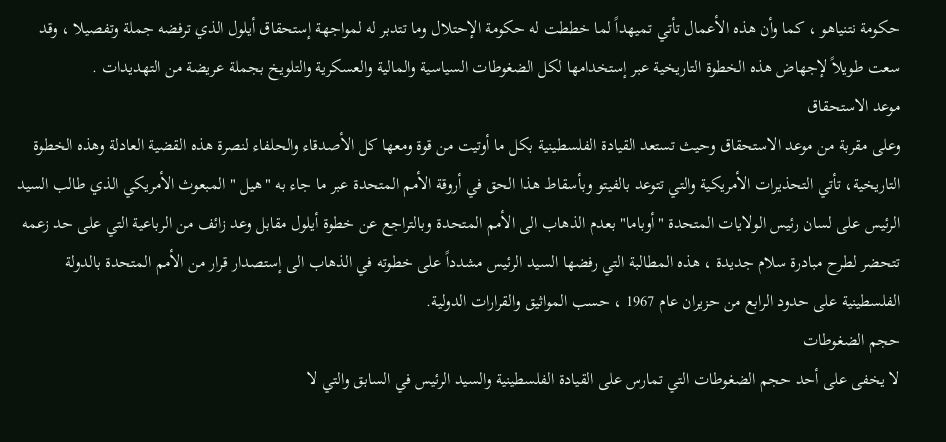حكومة نتنياهو ، كما وأن هذه الأعمال تأتي تميهداً لما خططت له حكومة الإحتلال وما تتدبر له لمواجهة إستحقاق أيلول الذي ترفضه جملة وتفصيلا ، وقد سعت طويلاً لإجهاض هذه الخطوة التاريخية عبر إستخدامها لكل الضغوطات السياسية والمالية والعسكرية والتلويخ بجملة عريضة من التهديدات .
موعد الاستحقاق
وعلى مقربة من موعد الاستحقاق وحيث تستعد القيادة الفلسطينية بكل ما أوتيت من قوة ومعها كل الأصدقاء والحلفاء لنصرة هذه القضية العادلة وهذه الخطوة التاريخية، تأتي التحذيرات الأمريكية والتي تتوعد بالفيتو وبأسقاط هذا الحق في أروقة الأمم المتحدة عبر ما جاء به "هيل " المبعوث الأمريكي الذي طالب السيد الرئيس على لسان رئيس الولايات المتحدة "أوباما" بعدم الذهاب الى الأمم المتحدة وبالتراجع عن خطوة أيلول مقابل وعد زائف من الرباعية التي على حد زعمه تتحضر لطرح مبادرة سلام جديدة ، هذه المطالبة التي رفضها السيد الرئيس مشدداً على خطوته في الذهاب الى إستصدار قرار من الأمم المتحدة بالدولة الفلسطينية على حدود الرابع من حزيران عام 1967 ، حسب المواثيق والقرارات الدولية.
حجم الضغوطات
لا يخفى على أحد حجم الضغوطات التي تمارس على القيادة الفلسطينية والسيد الرئيس في السابق والتي لا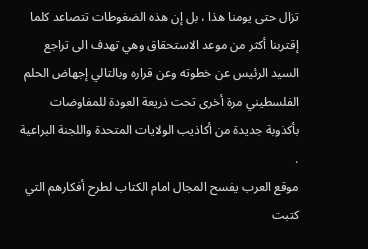تزال حتى يومنا هذا ، بل إن هذه الضغوطات تتصاعد كلما إقتربنا أكثر من موعد الاستحقاق وهي تهدف الى تراجع السيد الرئيس عن خطوته وعن قراره وبالتالي إجهاض الحلم الفلسطيني مرة أخرى تحت ذريعة العودة للمفاوضات بأكذوبة جديدة من أكاذيب الولايات المتحدة واللجنة البراعية .
موقع العرب يفسح المجال امام الكتاب لطرح أفكارهم التي كتبت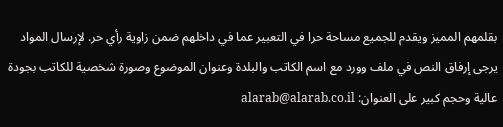بقلمهم المميز ويقدم للجميع مساحة حرا في التعبير عما في داخلهم ضمن زاوية رأي حر. لإرسال المواد يرجى إرفاق النص في ملف وورد مع اسم الكاتب والبلدة وعنوان الموضوع وصورة شخصية للكاتب بجودة عالية وحجم كبير على العنوان: alarab@alarab.co.il